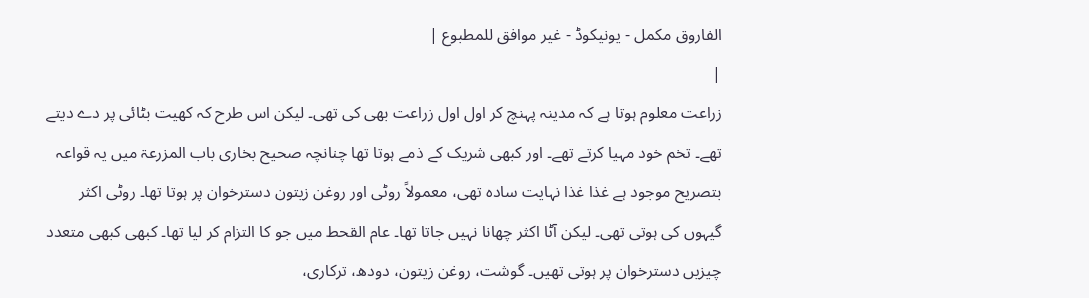الفاروق مکمل - یونیکوڈ - غیر موافق للمطبوع |
|
زراعت معلوم ہوتا ہے کہ مدینہ پہنچ کر اول اول زراعت بھی کی تھی۔ لیکن اس طرح کہ کھیت بٹائی پر دے دیتے تھے۔ تخم خود مہیا کرتے تھے۔ اور کبھی شریک کے ذمے ہوتا تھا چنانچہ صحیح بخاری باب المزرعۃ میں یہ قواعہ بتصریح موجود ہے غذا غذا نہایت سادہ تھی، معمولاً روٹی اور روغن زیتون دسترخوان پر ہوتا تھا۔ روٹی اکثر گیہوں کی ہوتی تھی۔ لیکن آٹا اکثر چھانا نہیں جاتا تھا۔ عام القحط میں جو کا التزام کر لیا تھا۔ کبھی کبھی متعدد چیزیں دسترخوان پر ہوتی تھیں۔ گوشت، روغن زیتون، دودھ، ترکاری،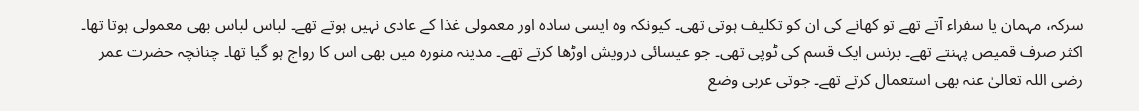سرکہ، مہمان یا سفراء آتے تھے تو کھانے کی ان کو تکلیف ہوتی تھی۔ کیونکہ وہ ایسی سادہ اور معمولی غذا کے عادی نہیں ہوتے تھے۔ لباس لباس بھی معمولی ہوتا تھا۔ اکثر صرف قمیص پہنتے تھے۔ برنس ایک قسم کی ٹوپی تھی۔ جو عیسائی درویش اوڑھا کرتے تھے۔ مدینہ منورہ میں بھی اس کا رواج ہو گیا تھا۔ چنانچہ حضرت عمر رضی اللہ تعالیٰ عنہ بھی استعمال کرتے تھے۔ جوتی عربی وضع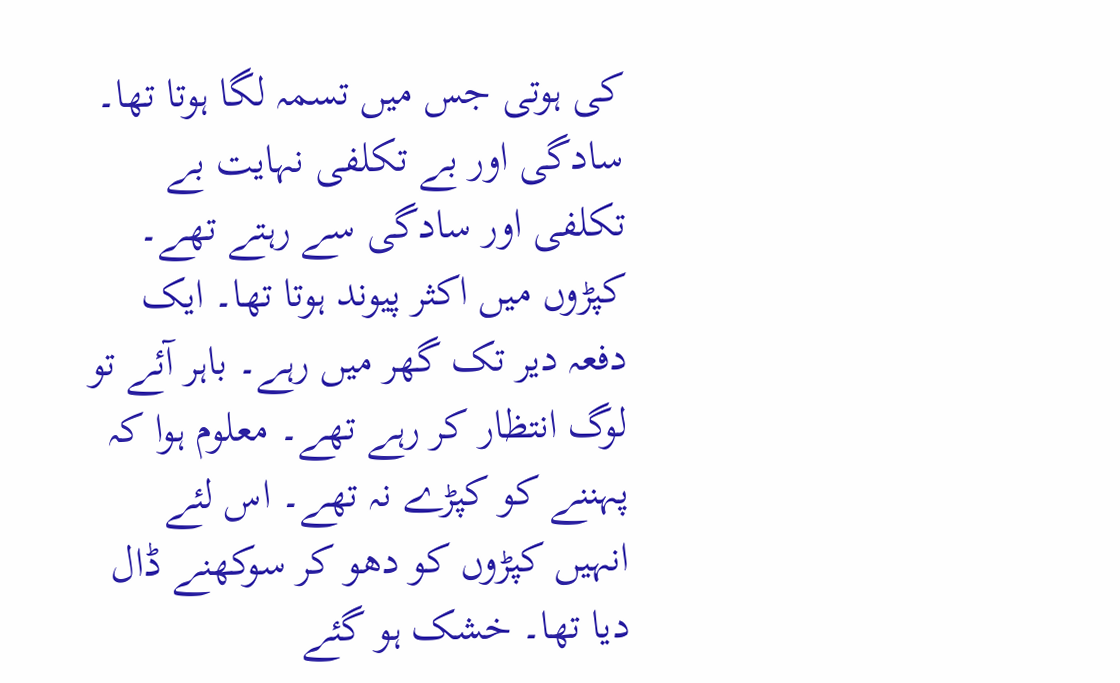کی ہوتی جس میں تسمہ لگا ہوتا تھا۔ سادگی اور بے تکلفی نہایت بے تکلفی اور سادگی سے رہتے تھے۔ کپڑوں میں اکثر پیوند ہوتا تھا۔ ایک دفعہ دیر تک گھر میں رہے۔ باہر آئے تو لوگ انتظار کر رہے تھے۔ معلوم ہوا کہ پہننے کو کپڑے نہ تھے۔ اس لئے انہیں کپڑوں کو دھو کر سوکھنے ڈال دیا تھا۔ خشک ہو گئے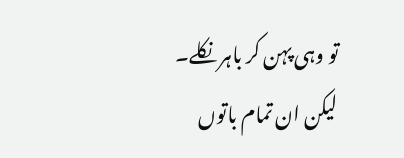تو وہی پہن کر باہر نکلے۔ لیکن ان تمام باتوں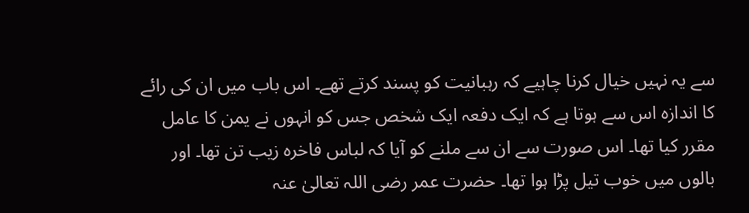سے یہ نہیں خیال کرنا چاہیے کہ رہبانیت کو پسند کرتے تھے۔ اس باب میں ان کی رائے کا اندازہ اس سے ہوتا ہے کہ ایک دفعہ ایک شخص جس کو انہوں نے یمن کا عامل مقرر کیا تھا۔ اس صورت سے ان سے ملنے کو آیا کہ لباس فاخرہ زیب تن تھا۔ اور بالوں میں خوب تیل پڑا ہوا تھا۔ حضرت عمر رضی اللہ تعالیٰ عنہ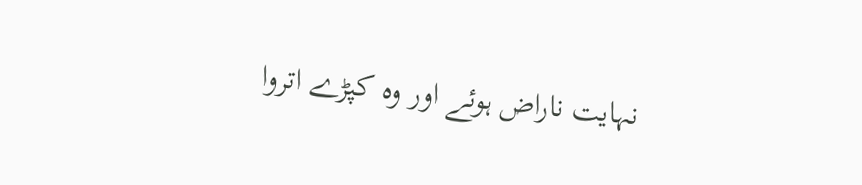نہایت ناراض ہوئے اور وہ کپڑے اتروا